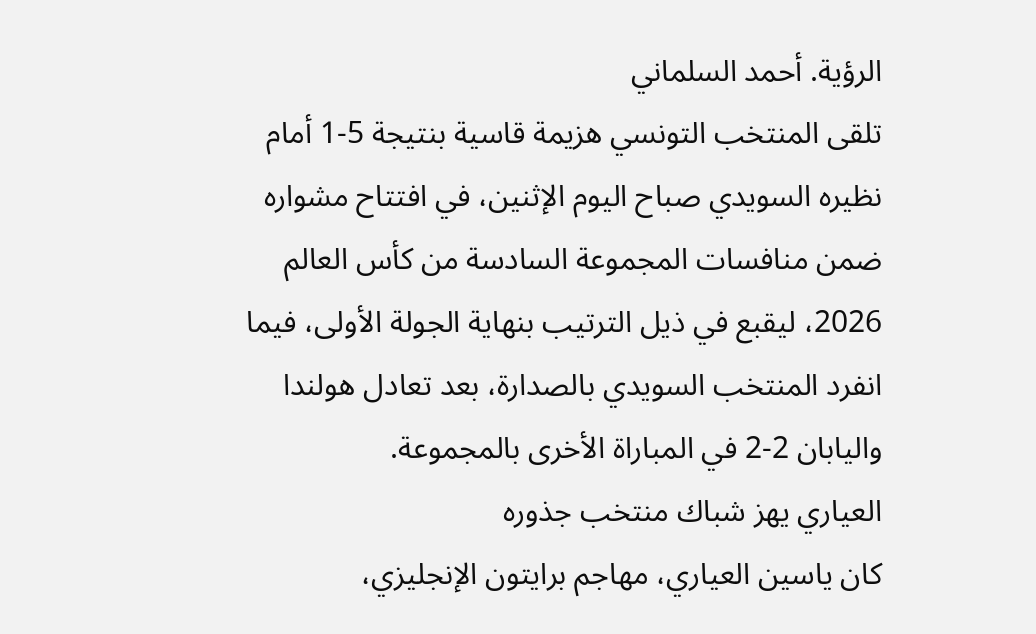الرؤية. أحمد السلماني
تلقى المنتخب التونسي هزيمة قاسية بنتيجة 5-1 أمام نظيره السويدي صباح اليوم الإثنين، في افتتاح مشواره ضمن منافسات المجموعة السادسة من كأس العالم 2026، ليقبع في ذيل الترتيب بنهاية الجولة الأولى، فيما انفرد المنتخب السويدي بالصدارة، بعد تعادل هولندا واليابان 2-2 في المباراة الأخرى بالمجموعة.
العياري يهز شباك منتخب جذوره
كان ياسين العياري، مهاجم برايتون الإنجليزي،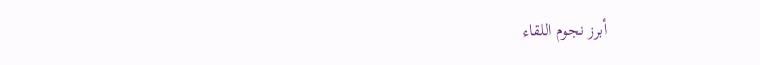أبرز نجوم اللقاء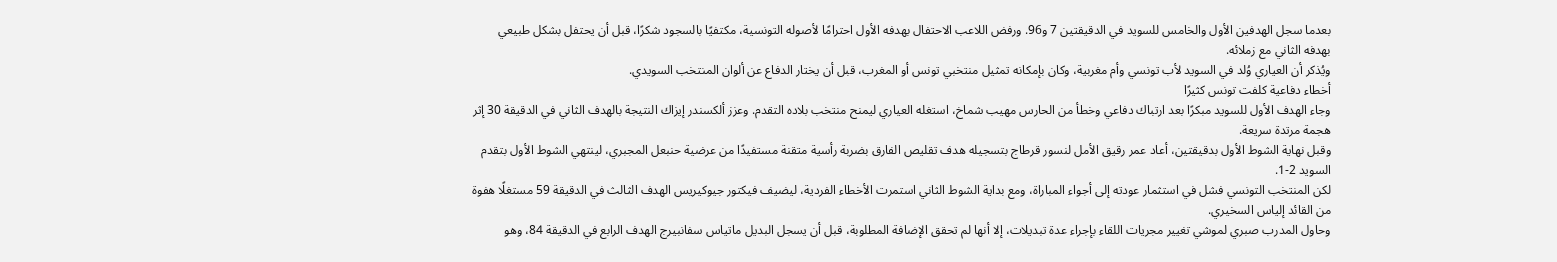بعدما سجل الهدفين الأول والخامس للسويد في الدقيقتين 7 و96. ورفض اللاعب الاحتفال بهدفه الأول احترامًا لأصوله التونسية، مكتفيًا بالسجود شكرًا، قبل أن يحتفل بشكل طبيعي بهدفه الثاني مع زملائه.
ويُذكر أن العياري وُلد في السويد لأب تونسي وأم مغربية، وكان بإمكانه تمثيل منتخبي تونس أو المغرب، قبل أن يختار الدفاع عن ألوان المنتخب السويدي.
أخطاء دفاعية كلفت تونس كثيرًا
وجاء الهدف الأول للسويد مبكرًا بعد ارتباك دفاعي وخطأ من الحارس مهيب شماخ، استغله العياري ليمنح منتخب بلاده التقدم. وعزز ألكسندر إيزاك النتيجة بالهدف الثاني في الدقيقة 30 إثر هجمة مرتدة سريعة.
وقبل نهاية الشوط الأول بدقيقتين، أعاد عمر رقيق الأمل لنسور قرطاج بتسجيله هدف تقليص الفارق بضربة رأسية متقنة مستفيدًا من عرضية حنبعل المجبري، لينتهي الشوط الأول بتقدم السويد 2-1.
لكن المنتخب التونسي فشل في استثمار عودته إلى أجواء المباراة، ومع بداية الشوط الثاني استمرت الأخطاء الفردية، ليضيف فيكتور جيوكيريس الهدف الثالث في الدقيقة 59 مستغلًا هفوة من القائد إلياس السخيري.
وحاول المدرب صبري لموشي تغيير مجريات اللقاء بإجراء عدة تبديلات، إلا أنها لم تحقق الإضافة المطلوبة، قبل أن يسجل البديل ماتياس سفانبيرج الهدف الرابع في الدقيقة 84، وهو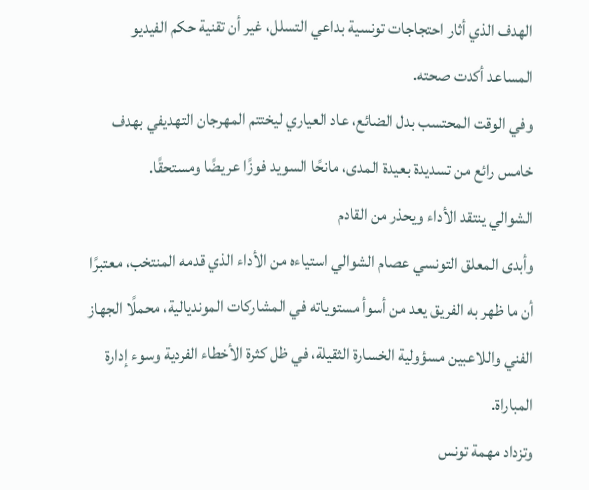الهدف الذي أثار احتجاجات تونسية بداعي التسلل، غير أن تقنية حكم الفيديو المساعد أكدت صحته.
وفي الوقت المحتسب بدل الضائع، عاد العياري ليختتم المهرجان التهديفي بهدف خامس رائع من تسديدة بعيدة المدى، مانحًا السويد فوزًا عريضًا ومستحقًا.
الشوالي ينتقد الأداء ويحذر من القادم
وأبدى المعلق التونسي عصام الشوالي استياءه من الأداء الذي قدمه المنتخب، معتبرًا أن ما ظهر به الفريق يعد من أسوأ مستوياته في المشاركات المونديالية، محملًا الجهاز الفني واللاعبين مسؤولية الخسارة الثقيلة، في ظل كثرة الأخطاء الفردية وسوء إدارة المباراة.
وتزداد مهمة تونس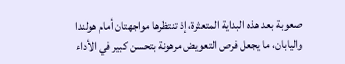صعوبة بعد هذه البداية المتعثرة، إذ تنتظرها مواجهتان أمام هولندا واليابان، ما يجعل فرص التعويض مرهونة بتحسن كبير في الأداء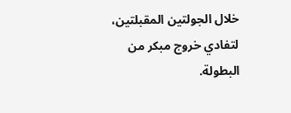خلال الجولتين المقبلتين، لتفادي خروج مبكر من البطولة.